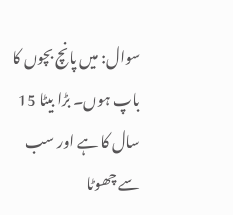سوال: میں پانچ بچوں کا باپ ہوں۔ بڑا بیٹا 15 سال کا ہے اور سب سے چھوٹا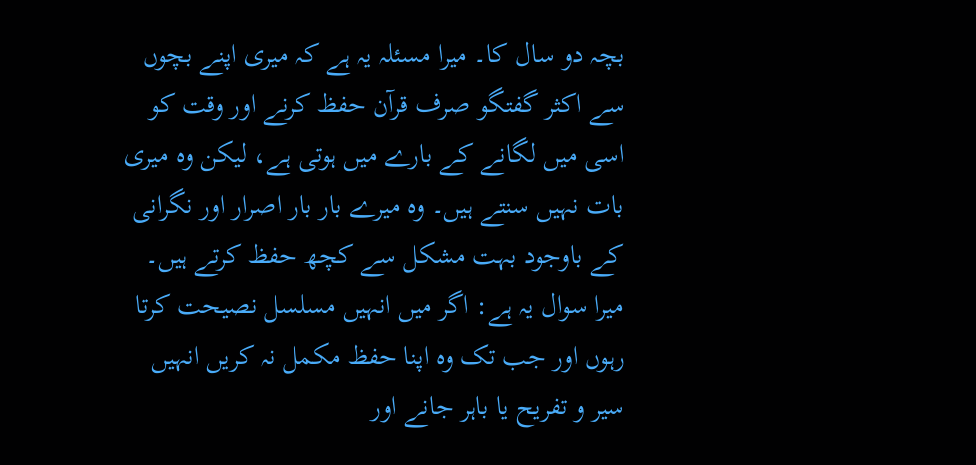بچہ دو سال کا۔ میرا مسئلہ یہ ہے کہ میری اپنے بچوں سے اکثر گفتگو صرف قرآن حفظ کرنے اور وقت کو اسی میں لگانے کے بارے میں ہوتی ہے، لیکن وہ میری بات نہیں سنتے ہیں۔ وہ میرے بار بار اصرار اور نگرانی کے باوجود بہت مشکل سے کچھ حفظ کرتے ہیں۔
میرا سوال یہ ہے: اگر میں انہیں مسلسل نصیحت کرتا رہوں اور جب تک وہ اپنا حفظ مکمل نہ کریں انہیں سیر و تفریح یا باہر جانے اور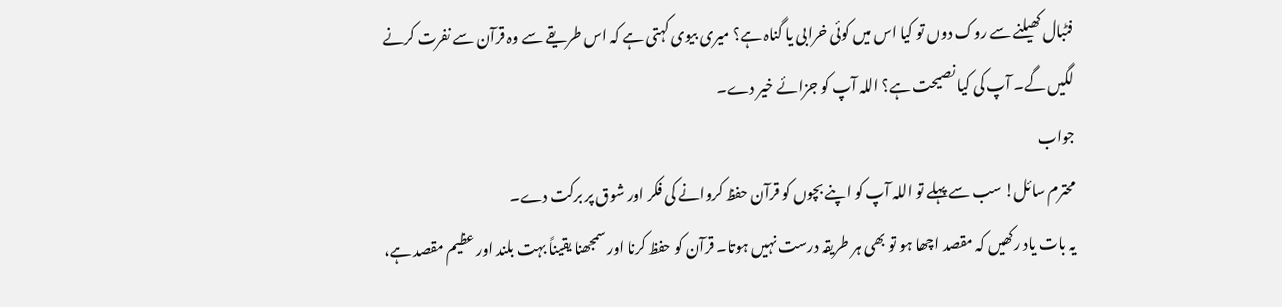فٹبال کھیلنے سے روک دوں تو کیا اس میں کوئی خرابی یا گناہ ہے؟ میری بیوی کہتی ہے کہ اس طریقے سے وہ قرآن سے نفرت کرنے لگیں گے۔ آپ کی کیا نصیحت ہے؟ اللہ آپ کو جزائے خیر دے۔
جواب
محترم سائل! سب سے پہلے تو اللہ آپ کو اپنے بچوں کو قرآن حفظ کروانے کی فکر اور شوق پر برکت دے۔
یہ بات یاد رکھیں کہ مقصد اچھا ہو تو بھی ہر طریقہ درست نہیں ہوتا۔ قرآن کو حفظ کرنا اور سمجھنا یقیناً بہت بلند اور عظیم مقصد ہے،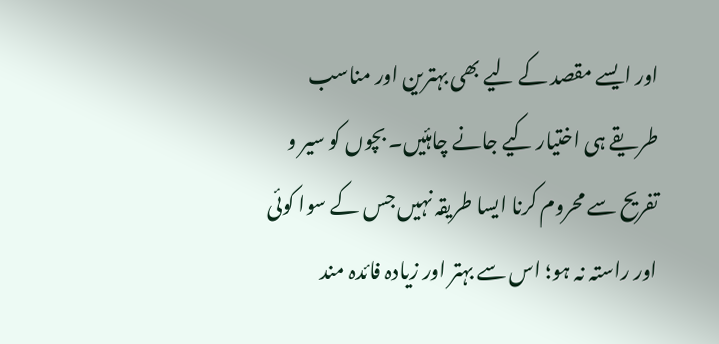اور ایسے مقصد کے لیے بھی بہترین اور مناسب طریقے ہی اختیار کیے جانے چاہئیں۔ بچوں کو سیر و تفریح سے محروم کرنا ایسا طریقہ نہیں جس کے سوا کوئی اور راستہ نہ ہو؛ اس سے بہتر اور زیادہ فائدہ مند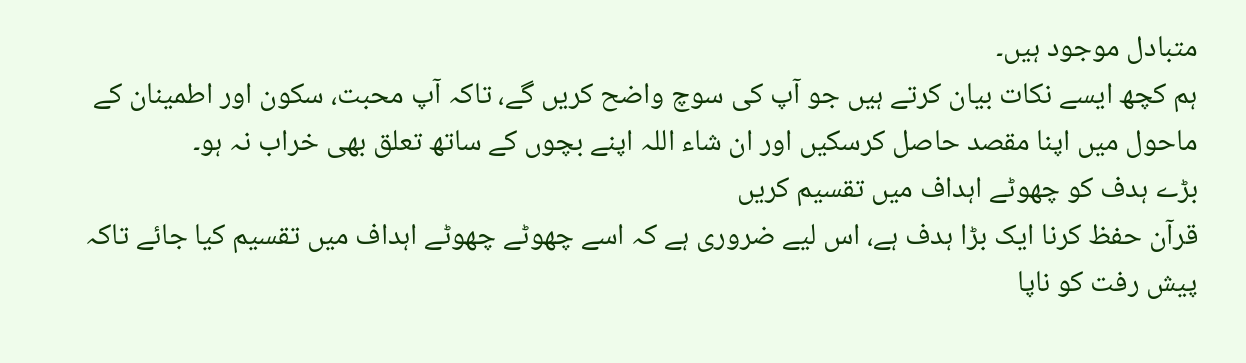متبادل موجود ہیں۔
ہم کچھ ایسے نکات بیان کرتے ہیں جو آپ کی سوچ واضح کریں گے، تاکہ آپ محبت، سکون اور اطمینان کے ماحول میں اپنا مقصد حاصل کرسکیں اور ان شاء اللہ اپنے بچوں کے ساتھ تعلق بھی خراب نہ ہو۔
بڑے ہدف کو چھوٹے اہداف میں تقسیم کریں
قرآن حفظ کرنا ایک بڑا ہدف ہے، اس لیے ضروری ہے کہ اسے چھوٹے چھوٹے اہداف میں تقسیم کیا جائے تاکہ پیش رفت کو ناپا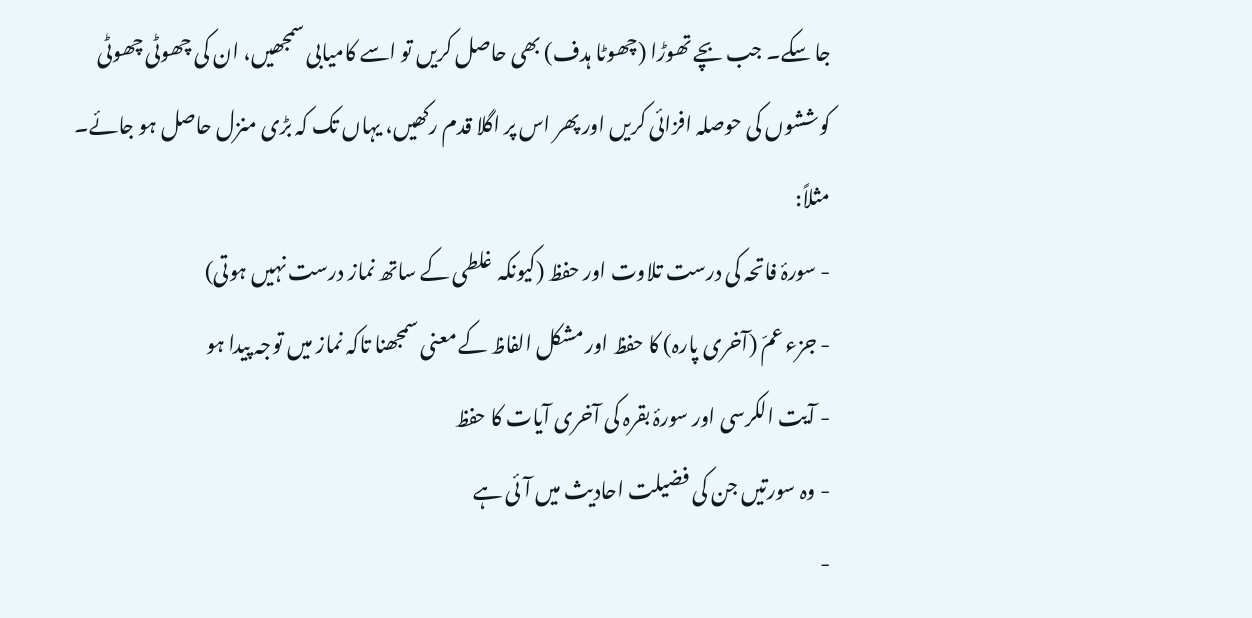جا سکے۔ جب بچے تھوڑا (چھوٹا ہدف) بھی حاصل کریں تو اسے کامیابی سمجھیں، ان کی چھوٹی چھوٹی کوششوں کی حوصلہ افزائی کریں اور پھر اس پر اگلا قدم رکھیں، یہاں تک کہ بڑی منزل حاصل ہو جائے۔
مثلاً:
- سورۂ فاتحہ کی درست تلاوت اور حفظ (کیونکہ غلطی کے ساتھ نماز درست نہیں ہوتی)
- جزء عمّ (آخری پارہ) کا حفظ اور مشکل الفاظ کے معنی سمجھنا تاکہ نماز میں توجہ پیدا ہو
- آیت الکرسی اور سورۂ بقرہ کی آخری آیات کا حفظ
- وہ سورتیں جن کی فضیلت احادیث میں آئی ہے
-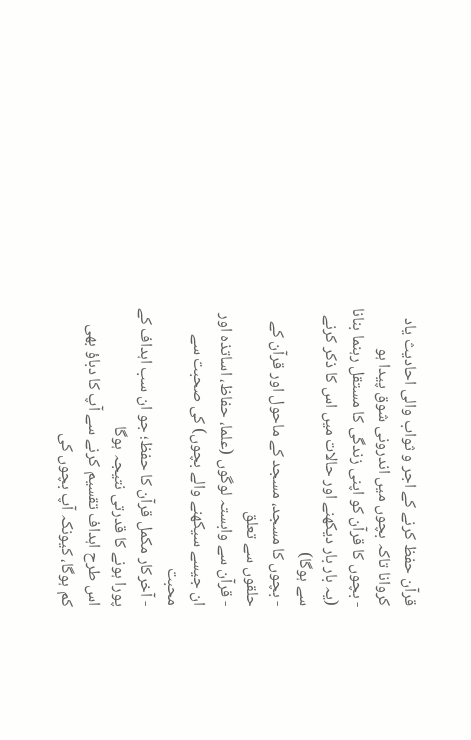قرآن حفظ کرنے کے اجر و ثواب والی احادیث یاد کروانا تاکہ بچوں میں اندرونی شوق پیدا ہو
- بچوں کا قرآن کو اپنی زندگی کا مستقل رہنما بنانا (یہ بار بار دیکھنے اور حالات میں اس کا ذکر کرنے سے ہوگا)
- بچوں کا مسجد، مسجد کے ماحول اور قرآن کے حلقوں سے تعلق
- قرآن سے وابستہ لوگوں (علما، حفاظ، اساتذہ اور ان جیسے سیکھنے والے بچوں) کی صحبت سے محبت
- آخرکار مکمل قرآن کا حفظ؛ جو ان سب اہداف کے پورا ہونے کا قدرتی نتیجہ ہوگا
اس طرح اہداف تقسیم کرنے سے آپ کا دباؤ بھی کم ہوگا، کیونکہ آپ بچوں کی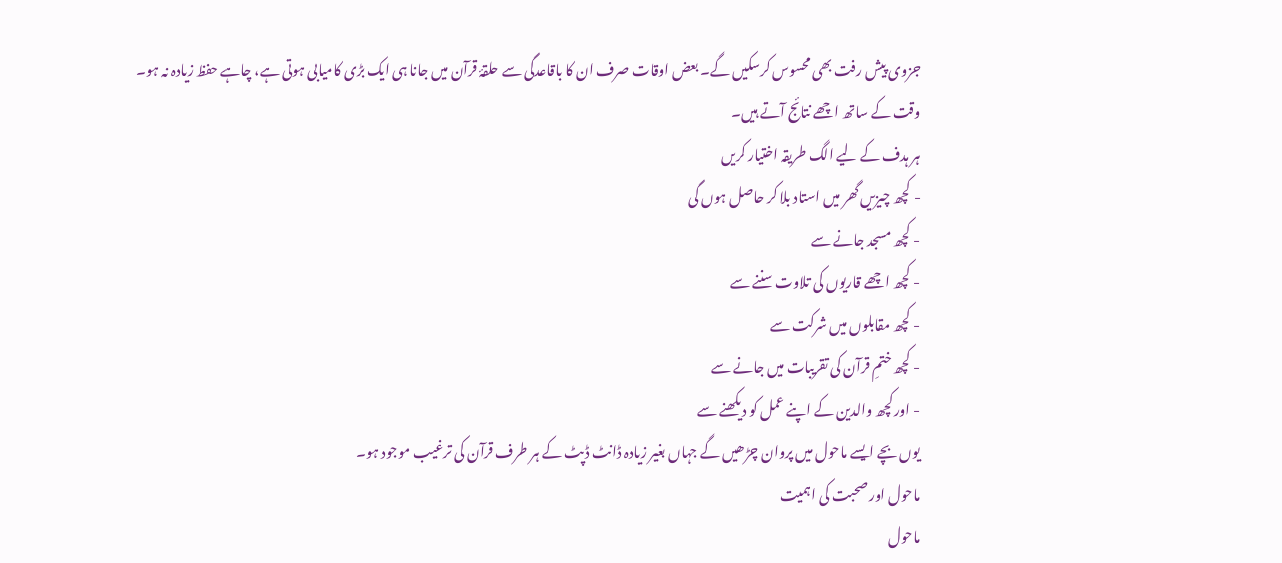جزوی پیش رفت بھی محسوس کرسکیں گے۔ بعض اوقات صرف ان کا باقاعدگی سے حلقۂ قرآن میں جانا ہی ایک بڑی کامیابی ہوتی ہے، چاہے حفظ زیادہ نہ ہو۔ وقت کے ساتھ اچھے نتائج آتے ہیں۔
ہر ہدف کے لیے الگ طریقہ اختیار کریں
- کچھ چیزیں گھر میں استاد بلا کر حاصل ہوں گی
- کچھ مسجد جانے سے
- کچھ اچھے قاریوں کی تلاوت سننے سے
- کچھ مقابلوں میں شرکت سے
- کچھ ختمِ قرآن کی تقریبات میں جانے سے
- اور کچھ والدین کے اپنے عمل کو دیکھنے سے
یوں بچے ایسے ماحول میں پروان چڑھیں گے جہاں بغیر زیادہ ڈانٹ ڈپٹ کے ہر طرف قرآن کی ترغیب موجود ہو۔
ماحول اور صحبت کی اہمیت
ماحول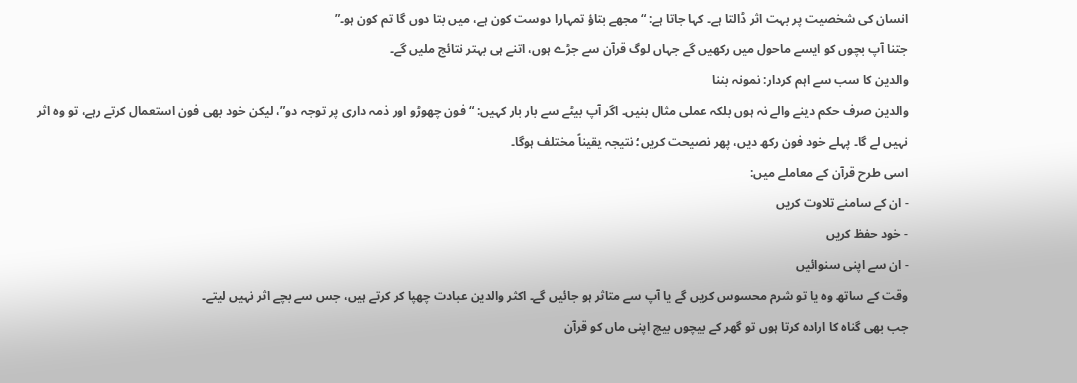انسان کی شخصیت پر بہت اثر ڈالتا ہے۔ کہا جاتا ہے: “مجھے بتاؤ تمہارا دوست کون ہے، میں بتا دوں گا تم کون ہو۔”
جتنا آپ بچوں کو ایسے ماحول میں رکھیں گے جہاں لوگ قرآن سے جڑے ہوں، اتنے ہی بہتر نتائج ملیں گے۔
والدین کا سب سے اہم کردار: نمونہ بننا
والدین صرف حکم دینے والے نہ ہوں بلکہ عملی مثال بنیں۔ اگر آپ بیٹے سے بار بار کہیں: “فون چھوڑو اور ذمہ داری پر توجہ دو”، لیکن خود بھی فون استعمال کرتے رہے، تو وہ اثر نہیں لے گا۔ پہلے خود فون رکھ دیں، پھر نصیحت کریں؛ نتیجہ یقیناً مختلف ہوگا۔
اسی طرح قرآن کے معاملے میں:
- ان کے سامنے تلاوت کریں
- خود حفظ کریں
- ان سے اپنی سنوائیں
وقت کے ساتھ وہ یا تو شرم محسوس کریں گے یا آپ سے متاثر ہو جائیں گے۔ اکثر والدین عبادت چھپا کر کرتے ہیں، جس سے بچے اثر نہیں لیتے۔
جب بھی گناہ کا ارادہ کرتا ہوں تو گھر کے بیچوں بیچ اپنی ماں کو قرآن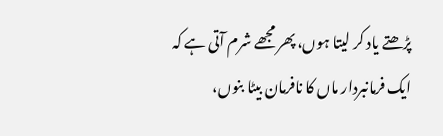پڑھتے یاد کر لیتا ہوں، پھر مجھے شرم آتی ہے کہ ایک فرمانبردار ماں کا نافرمان بیٹا بنوں،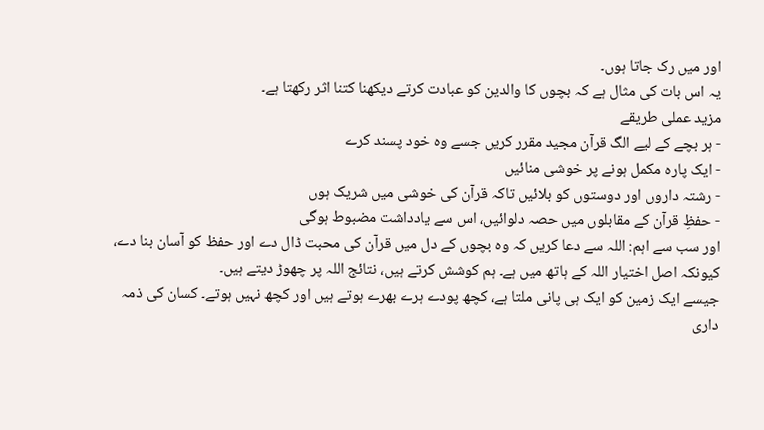اور میں رک جاتا ہوں۔
یہ اس بات کی مثال ہے کہ بچوں کا والدین کو عبادت کرتے دیکھنا کتنا اثر رکھتا ہے۔
مزید عملی طریقے
- ہر بچے کے لیے الگ قرآن مجید مقرر کریں جسے وہ خود پسند کرے
- ایک پارہ مکمل ہونے پر خوشی منائیں
- رشتہ داروں اور دوستوں کو بلائیں تاکہ قرآن کی خوشی میں شریک ہوں
- حفظِ قرآن کے مقابلوں میں حصہ دلوائیں، اس سے یادداشت مضبوط ہوگی
اور سب سے اہم: اللہ سے دعا کریں کہ وہ بچوں کے دل میں قرآن کی محبت ڈال دے اور حفظ کو آسان بنا دے، کیونکہ اصل اختیار اللہ کے ہاتھ میں ہے۔ ہم کوشش کرتے ہیں، نتائج اللہ پر چھوڑ دیتے ہیں۔
جیسے ایک زمین کو ایک ہی پانی ملتا ہے، کچھ پودے ہرے بھرے ہوتے ہیں اور کچھ نہیں ہوتے۔ کسان کی ذمہ داری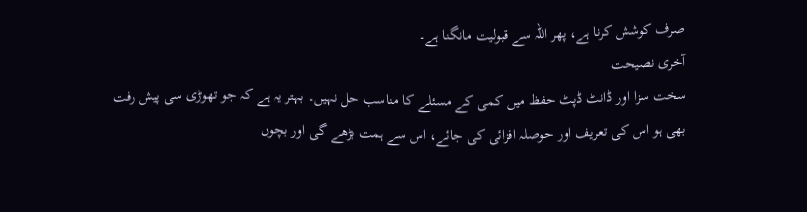صرف کوشش کرنا ہے، پھر اللہ سے قبولیت مانگنا ہے۔
آخری نصیحت
سخت سزا اور ڈانٹ ڈپٹ حفظ میں کمی کے مسئلے کا مناسب حل نہیں۔ بہتر یہ ہے کہ جو تھوڑی سی پیش رفت بھی ہو اس کی تعریف اور حوصلہ افزائی کی جائے، اس سے ہمت بڑھے گی اور بچوں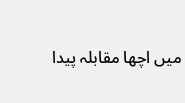میں اچھا مقابلہ پیدا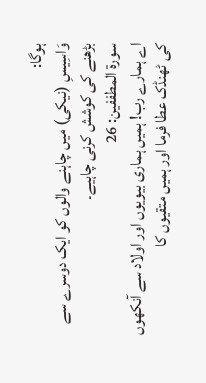ہوگا:
وَاسِیسِ (نیکی) میں چاہنے والوں کو ایک دوسرے سے بڑھنے کی کوشش کرنی چاہیے۔
سورۃ المطففین: 26
اے ہمارے رب! ہمیں ہماری بیویوں اور اولاد سے آنکھوں کی ٹھنڈک عطا فرما اور ہمیں متقیوں کا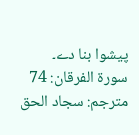پیشوا بنا دے۔
سورۃ الفرقان: 74
مترجم: سجاد الحق